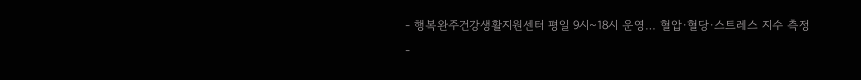- 행복완주건강생활지원센터 평일 9시~18시 운영… 혈압·혈당·스트레스 지수 측정 -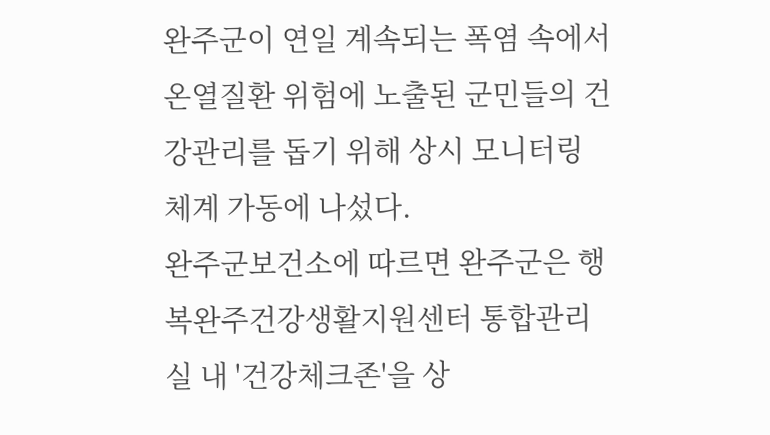완주군이 연일 계속되는 폭염 속에서 온열질환 위험에 노출된 군민들의 건강관리를 돕기 위해 상시 모니터링 체계 가동에 나섰다.
완주군보건소에 따르면 완주군은 행복완주건강생활지원센터 통합관리실 내 '건강체크존'을 상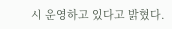시 운영하고 있다고 밝혔다.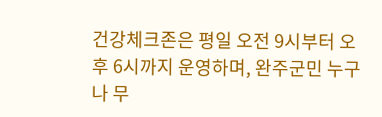건강체크존은 평일 오전 9시부터 오후 6시까지 운영하며, 완주군민 누구나 무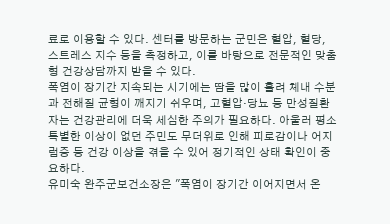료로 이용할 수 있다. 센터를 방문하는 군민은 혈압, 혈당, 스트레스 지수 등을 측정하고, 이를 바탕으로 전문적인 맞춤형 건강상담까지 받을 수 있다.
폭염이 장기간 지속되는 시기에는 땀을 많이 흘려 체내 수분과 전해질 균형이 깨지기 쉬우며, 고혈압·당뇨 등 만성질환자는 건강관리에 더욱 세심한 주의가 필요하다. 아울러 평소 특별한 이상이 없던 주민도 무더위로 인해 피로감이나 어지럼증 등 건강 이상을 겪을 수 있어 정기적인 상태 확인이 중요하다.
유미숙 완주군보건소장은 "폭염이 장기간 이어지면서 온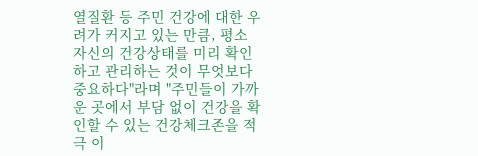열질환 등 주민 건강에 대한 우려가 커지고 있는 만큼, 평소 자신의 건강상태를 미리 확인하고 관리하는 것이 무엇보다 중요하다"라며 "주민들이 가까운 곳에서 부담 없이 건강을 확인할 수 있는 건강체크존을 적극 이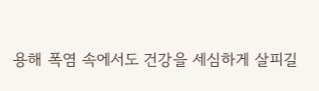용해 폭염 속에서도 건강을 세심하게 살피길